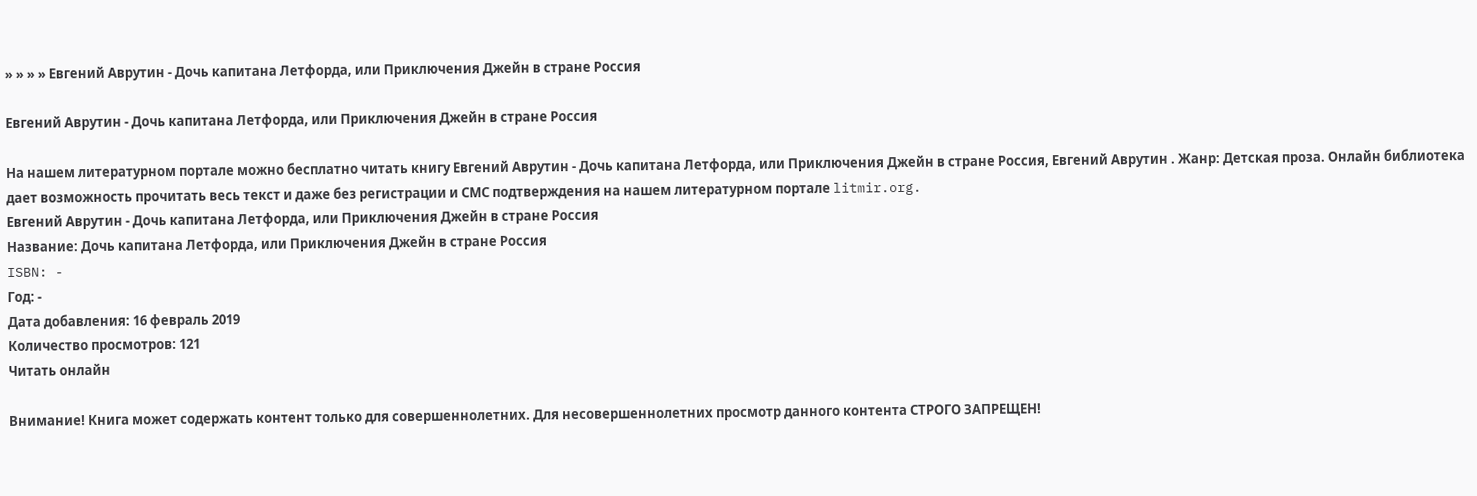» » » » Евгений Аврутин - Дочь капитана Летфорда, или Приключения Джейн в стране Россия

Евгений Аврутин - Дочь капитана Летфорда, или Приключения Джейн в стране Россия

На нашем литературном портале можно бесплатно читать книгу Евгений Аврутин - Дочь капитана Летфорда, или Приключения Джейн в стране Россия, Евгений Аврутин . Жанр: Детская проза. Онлайн библиотека дает возможность прочитать весь текст и даже без регистрации и СМС подтверждения на нашем литературном портале litmir.org.
Евгений Аврутин - Дочь капитана Летфорда, или Приключения Джейн в стране Россия
Название: Дочь капитана Летфорда, или Приключения Джейн в стране Россия
ISBN: -
Год: -
Дата добавления: 16 февраль 2019
Количество просмотров: 121
Читать онлайн

Внимание! Книга может содержать контент только для совершеннолетних. Для несовершеннолетних просмотр данного контента СТРОГО ЗАПРЕЩЕН!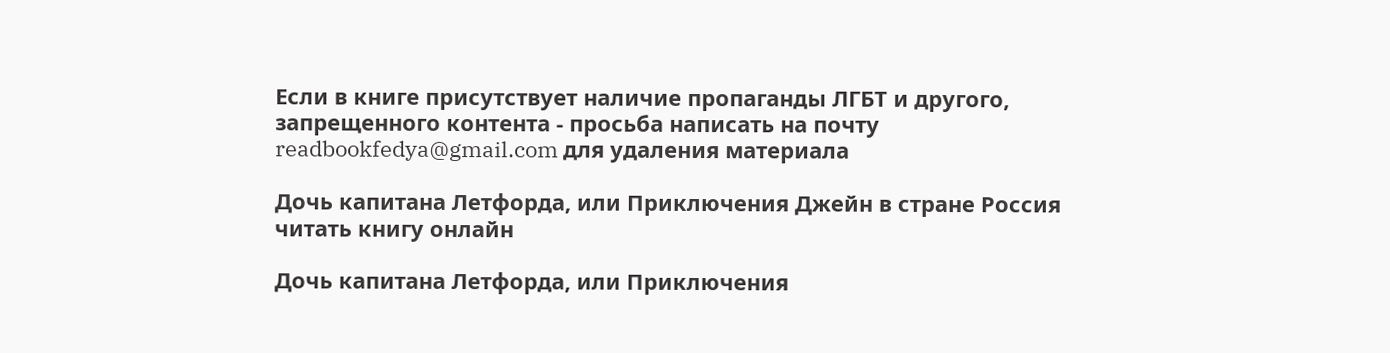Если в книге присутствует наличие пропаганды ЛГБТ и другого, запрещенного контента - просьба написать на почту readbookfedya@gmail.com для удаления материала

Дочь капитана Летфорда, или Приключения Джейн в стране Россия читать книгу онлайн

Дочь капитана Летфорда, или Приключения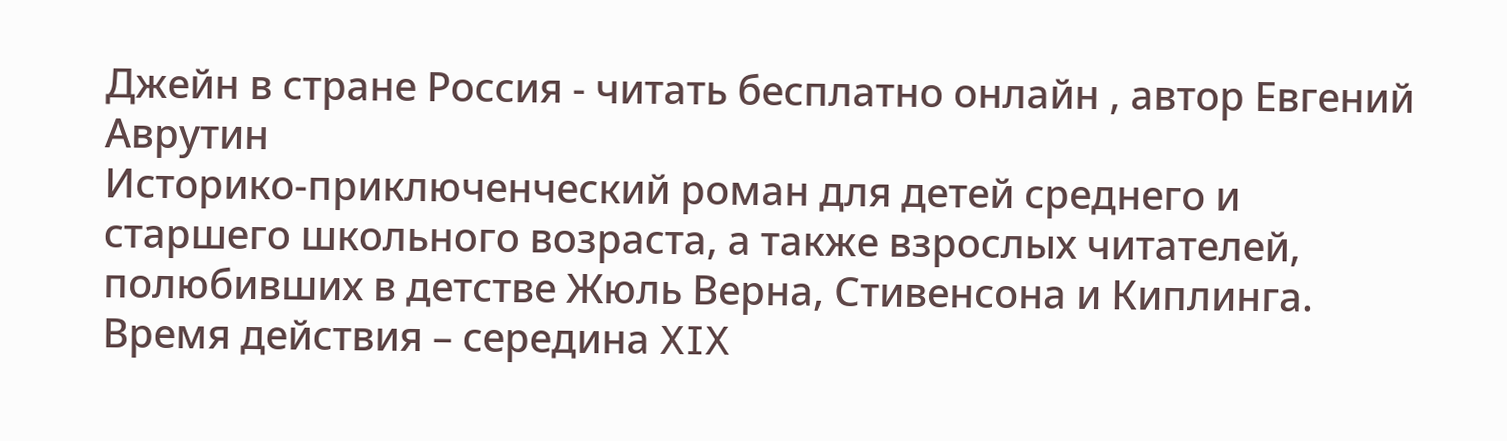Джейн в стране Россия - читать бесплатно онлайн , автор Евгений Аврутин
Историко-приключенческий роман для детей среднего и старшего школьного возраста, а также взрослых читателей, полюбивших в детстве Жюль Верна, Стивенсона и Киплинга. Время действия – середина XIX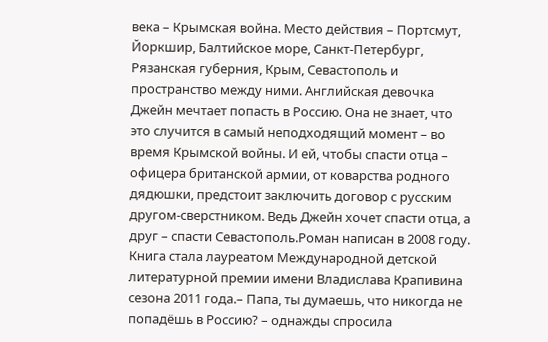века – Крымская война. Место действия – Портсмут, Йоркшир, Балтийское море, Санкт-Петербург, Рязанская губерния, Крым, Севастополь и пространство между ними. Английская девочка Джейн мечтает попасть в Россию. Она не знает, что это случится в самый неподходящий момент – во время Крымской войны. И ей, чтобы спасти отца – офицера британской армии, от коварства родного дядюшки, предстоит заключить договор с русским другом-сверстником. Ведь Джейн хочет спасти отца, а друг – спасти Севастополь.Роман написан в 2008 году. Книга стала лауреатом Международной детской литературной премии имени Владислава Крапивина сезона 2011 года.– Папа, ты думаешь, что никогда не попадёшь в Россию? – однажды спросила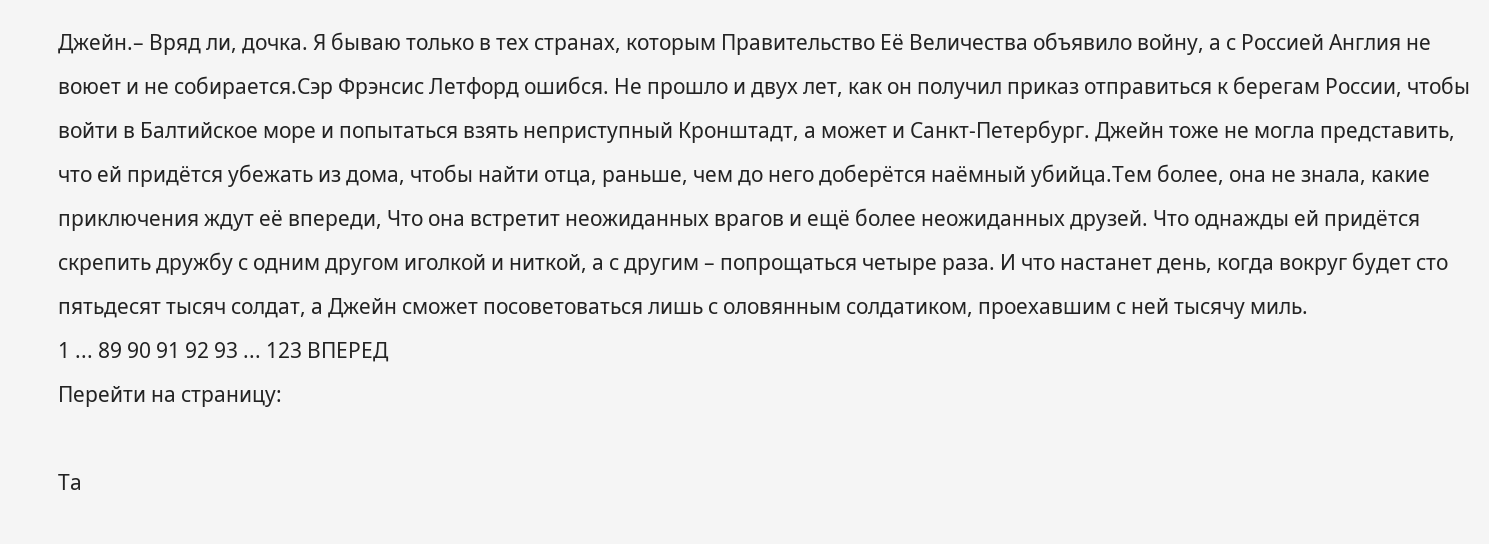Джейн.– Вряд ли, дочка. Я бываю только в тех странах, которым Правительство Её Величества объявило войну, а с Россией Англия не воюет и не собирается.Сэр Фрэнсис Летфорд ошибся. Не прошло и двух лет, как он получил приказ отправиться к берегам России, чтобы войти в Балтийское море и попытаться взять неприступный Кронштадт, а может и Санкт-Петербург. Джейн тоже не могла представить, что ей придётся убежать из дома, чтобы найти отца, раньше, чем до него доберётся наёмный убийца.Тем более, она не знала, какие приключения ждут её впереди, Что она встретит неожиданных врагов и ещё более неожиданных друзей. Что однажды ей придётся скрепить дружбу с одним другом иголкой и ниткой, а с другим – попрощаться четыре раза. И что настанет день, когда вокруг будет сто пятьдесят тысяч солдат, а Джейн сможет посоветоваться лишь с оловянным солдатиком, проехавшим с ней тысячу миль.
1 ... 89 90 91 92 93 ... 123 ВПЕРЕД
Перейти на страницу:

Та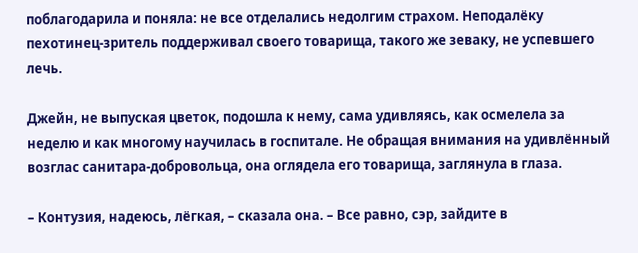поблагодарила и поняла: не все отделались недолгим страхом. Неподалёку пехотинец-зритель поддерживал своего товарища, такого же зеваку, не успевшего лечь.

Джейн, не выпуская цветок, подошла к нему, сама удивляясь, как осмелела за неделю и как многому научилась в госпитале. Не обращая внимания на удивлённый возглас санитара-добровольца, она оглядела его товарища, заглянула в глаза.

– Контузия, надеюсь, лёгкая, – сказала она. – Все равно, сэр, зайдите в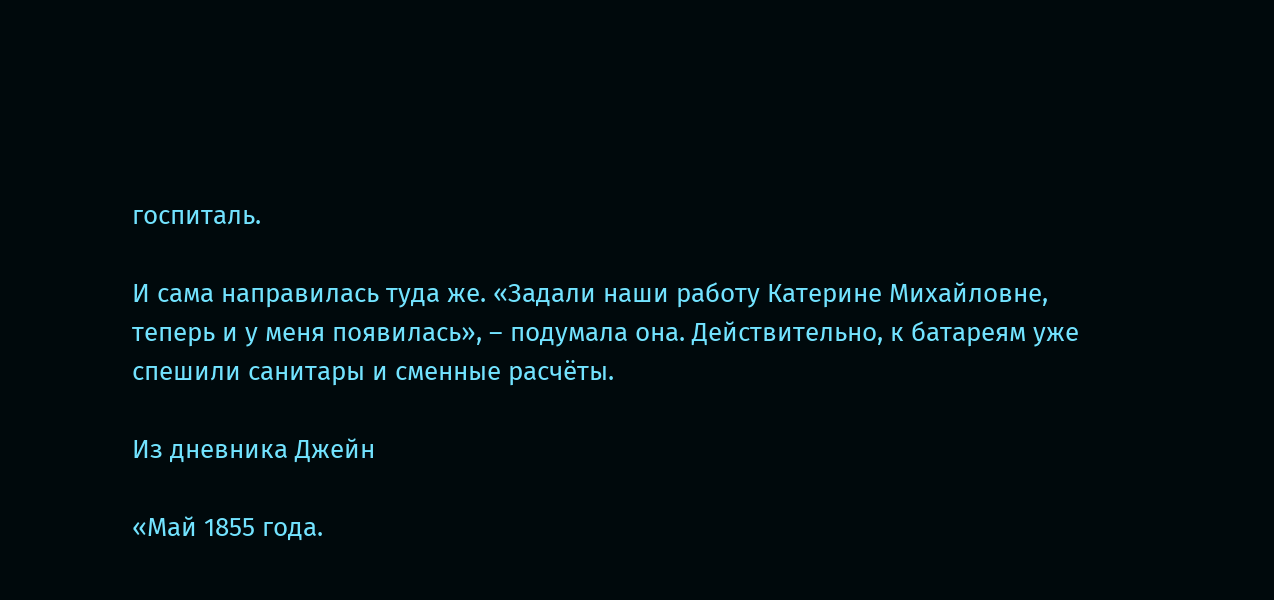госпиталь.

И сама направилась туда же. «Задали наши работу Катерине Михайловне, теперь и у меня появилась», – подумала она. Действительно, к батареям уже спешили санитары и сменные расчёты.

Из дневника Джейн

«Май 1855 года.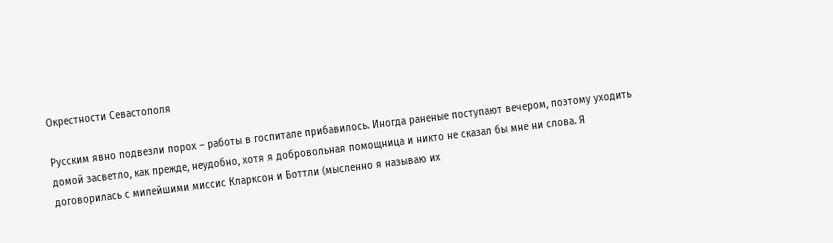Окрестности Севастополя

Русским явно подвезли порох – работы в госпитале прибавилось. Иногда раненые поступают вечером, поэтому уходить домой засветло, как прежде, неудобно, хотя я добровольная помощница и никто не сказал бы мне ни слова. Я договорилась с милейшими миссис Кларксон и Боттли (мысленно я называю их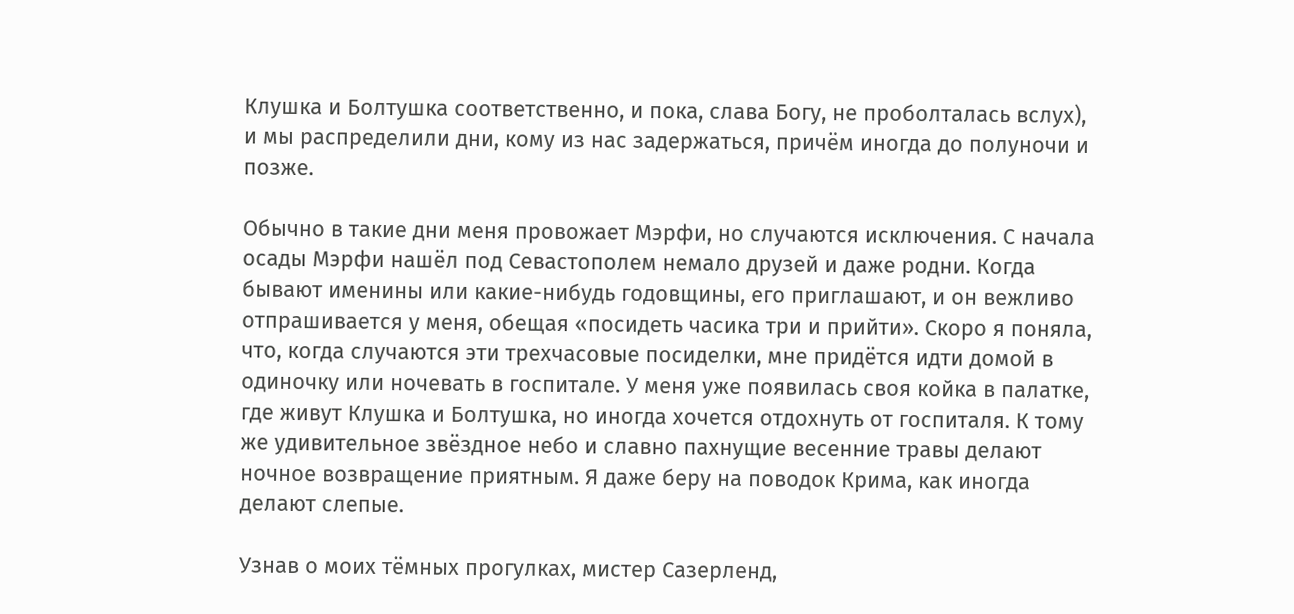Клушка и Болтушка соответственно, и пока, слава Богу, не проболталась вслух), и мы распределили дни, кому из нас задержаться, причём иногда до полуночи и позже.

Обычно в такие дни меня провожает Мэрфи, но случаются исключения. С начала осады Мэрфи нашёл под Севастополем немало друзей и даже родни. Когда бывают именины или какие-нибудь годовщины, его приглашают, и он вежливо отпрашивается у меня, обещая «посидеть часика три и прийти». Скоро я поняла, что, когда случаются эти трехчасовые посиделки, мне придётся идти домой в одиночку или ночевать в госпитале. У меня уже появилась своя койка в палатке, где живут Клушка и Болтушка, но иногда хочется отдохнуть от госпиталя. К тому же удивительное звёздное небо и славно пахнущие весенние травы делают ночное возвращение приятным. Я даже беру на поводок Крима, как иногда делают слепые.

Узнав о моих тёмных прогулках, мистер Сазерленд,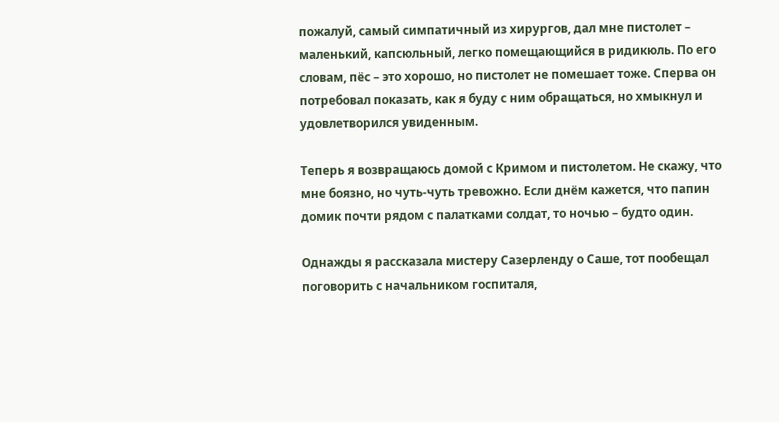пожалуй, самый симпатичный из хирургов, дал мне пистолет – маленький, капсюльный, легко помещающийся в ридикюль. По его словам, пёс – это хорошо, но пистолет не помешает тоже. Сперва он потребовал показать, как я буду с ним обращаться, но хмыкнул и удовлетворился увиденным.

Теперь я возвращаюсь домой с Кримом и пистолетом. Не скажу, что мне боязно, но чуть-чуть тревожно. Если днём кажется, что папин домик почти рядом с палатками солдат, то ночью – будто один.

Однажды я рассказала мистеру Сазерленду о Саше, тот пообещал поговорить с начальником госпиталя,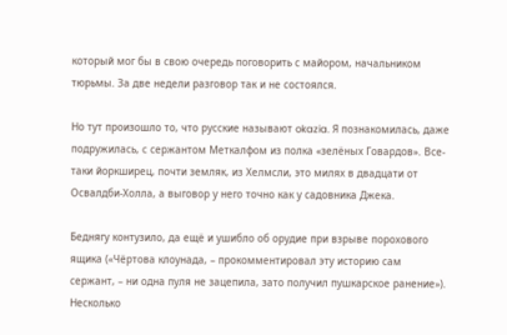который мог бы в свою очередь поговорить с майором, начальником тюрьмы. За две недели разговор так и не состоялся.

Но тут произошло то, что русские называют okazia. Я познакомилась, даже подружилась, с сержантом Меткалфом из полка «зелёных Говардов». Все-таки йоркширец, почти земляк, из Хелмсли, это милях в двадцати от Освалдби-Холла, а выговор у него точно как у садовника Джека.

Беднягу контузило, да ещё и ушибло об орудие при взрыве порохового ящика («Чёртова клоунада, – прокомментировал эту историю сам сержант, – ни одна пуля не зацепила, зато получил пушкарское ранение»). Несколько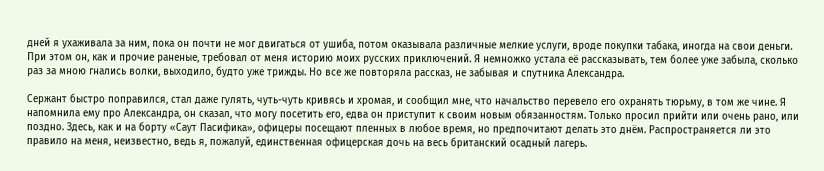дней я ухаживала за ним, пока он почти не мог двигаться от ушиба, потом оказывала различные мелкие услуги, вроде покупки табака, иногда на свои деньги. При этом он, как и прочие раненые, требовал от меня историю моих русских приключений. Я немножко устала её рассказывать, тем более уже забыла, сколько раз за мною гнались волки, выходило, будто уже трижды. Но все же повторяла рассказ, не забывая и спутника Александра.

Сержант быстро поправился, стал даже гулять, чуть-чуть кривясь и хромая, и сообщил мне, что начальство перевело его охранять тюрьму, в том же чине. Я напомнила ему про Александра, он сказал, что могу посетить его, едва он приступит к своим новым обязанностям. Только просил прийти или очень рано, или поздно. Здесь, как и на борту «Саут Пасифика», офицеры посещают пленных в любое время, но предпочитают делать это днём. Распространяется ли это правило на меня, неизвестно, ведь я, пожалуй, единственная офицерская дочь на весь британский осадный лагерь.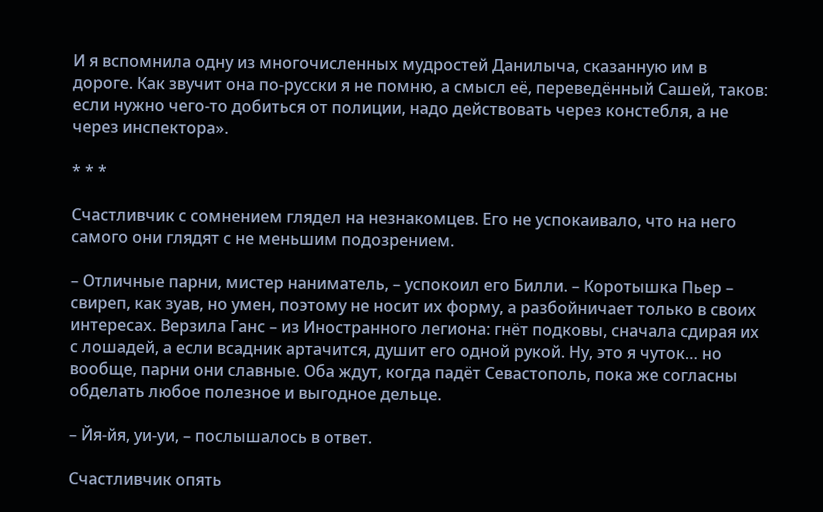И я вспомнила одну из многочисленных мудростей Данилыча, сказанную им в дороге. Как звучит она по-русски я не помню, а смысл её, переведённый Сашей, таков: если нужно чего-то добиться от полиции, надо действовать через констебля, а не через инспектора».

* * *

Счастливчик с сомнением глядел на незнакомцев. Его не успокаивало, что на него самого они глядят с не меньшим подозрением.

– Отличные парни, мистер наниматель, – успокоил его Билли. – Коротышка Пьер – свиреп, как зуав, но умен, поэтому не носит их форму, а разбойничает только в своих интересах. Верзила Ганс – из Иностранного легиона: гнёт подковы, сначала сдирая их с лошадей, а если всадник артачится, душит его одной рукой. Ну, это я чуток… но вообще, парни они славные. Оба ждут, когда падёт Севастополь, пока же согласны обделать любое полезное и выгодное дельце.

– Йя-йя, уи-уи, – послышалось в ответ.

Счастливчик опять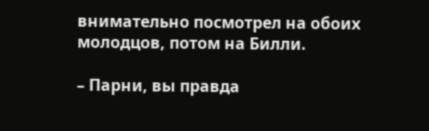внимательно посмотрел на обоих молодцов, потом на Билли.

– Парни, вы правда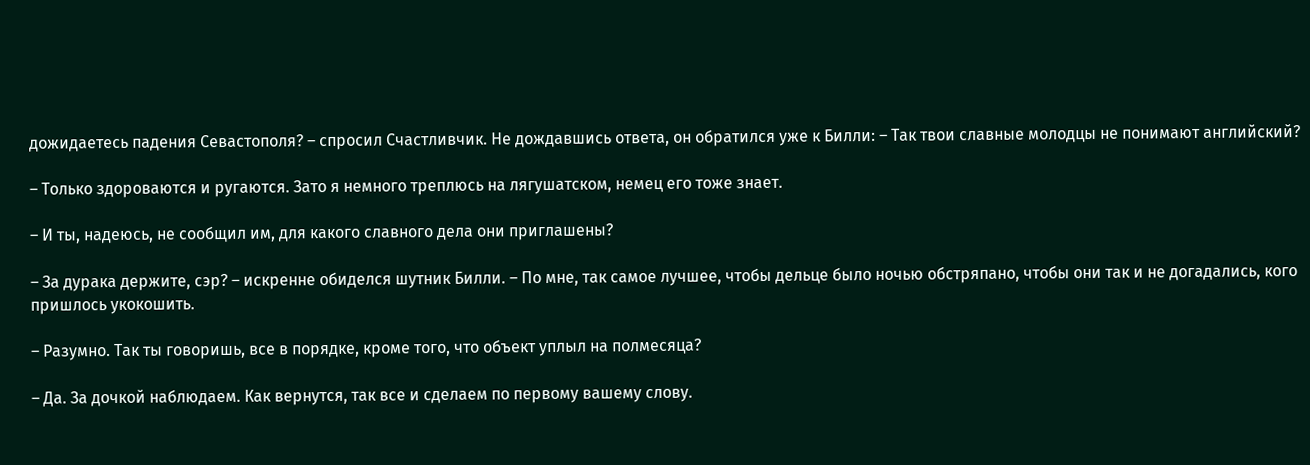дожидаетесь падения Севастополя? – спросил Счастливчик. Не дождавшись ответа, он обратился уже к Билли: – Так твои славные молодцы не понимают английский?

– Только здороваются и ругаются. Зато я немного треплюсь на лягушатском, немец его тоже знает.

– И ты, надеюсь, не сообщил им, для какого славного дела они приглашены?

– За дурака держите, сэр? – искренне обиделся шутник Билли. – По мне, так самое лучшее, чтобы дельце было ночью обстряпано, чтобы они так и не догадались, кого пришлось укокошить.

– Разумно. Так ты говоришь, все в порядке, кроме того, что объект уплыл на полмесяца?

– Да. За дочкой наблюдаем. Как вернутся, так все и сделаем по первому вашему слову.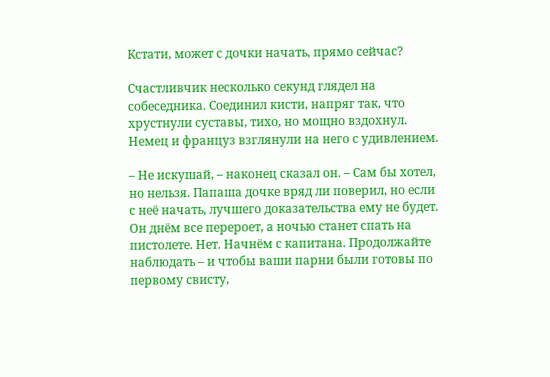Кстати, может с дочки начать, прямо сейчас?

Счастливчик несколько секунд глядел на собеседника. Соединил кисти, напряг так, что хрустнули суставы, тихо, но мощно вздохнул. Немец и француз взглянули на него с удивлением.

– Не искушай, – наконец сказал он. – Сам бы хотел, но нельзя. Папаша дочке вряд ли поверил, но если с неё начать, лучшего доказательства ему не будет. Он днём все перероет, а ночью станет спать на пистолете. Нет. Начнём с капитана. Продолжайте наблюдать – и чтобы ваши парни были готовы по первому свисту,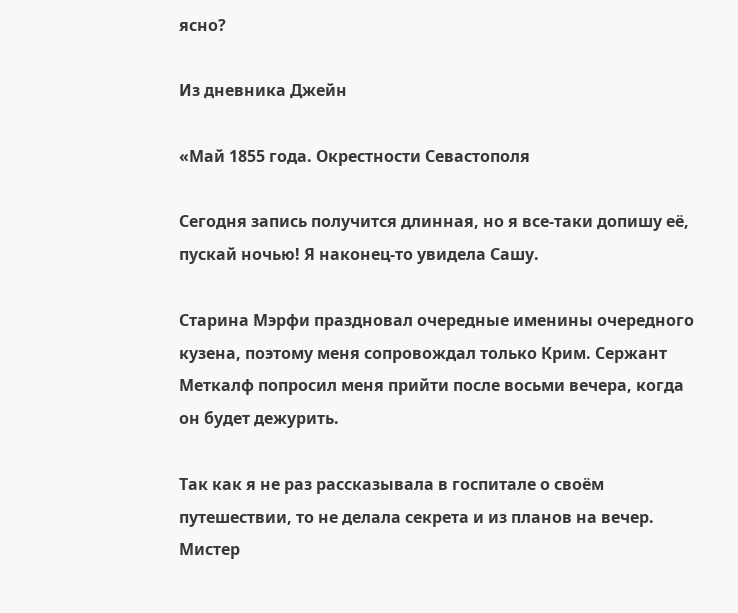ясно?

Из дневника Джейн

«Май 1855 года. Окрестности Севастополя

Сегодня запись получится длинная, но я все-таки допишу её, пускай ночью! Я наконец-то увидела Сашу.

Старина Мэрфи праздновал очередные именины очередного кузена, поэтому меня сопровождал только Крим. Сержант Меткалф попросил меня прийти после восьми вечера, когда он будет дежурить.

Так как я не раз рассказывала в госпитале о своём путешествии, то не делала секрета и из планов на вечер. Мистер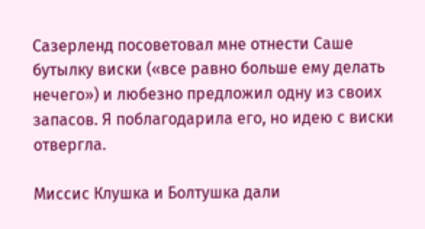Сазерленд посоветовал мне отнести Саше бутылку виски («все равно больше ему делать нечего») и любезно предложил одну из своих запасов. Я поблагодарила его, но идею с виски отвергла.

Миссис Клушка и Болтушка дали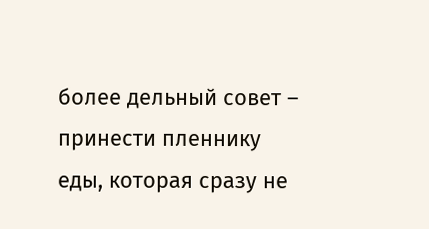более дельный совет – принести пленнику еды, которая сразу не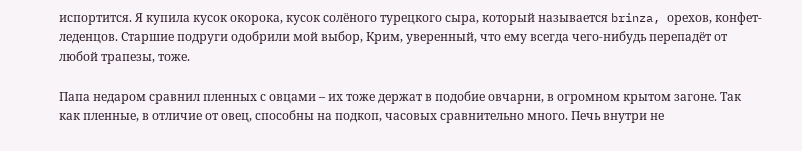испортится. Я купила кусок окорока, кусок солёного турецкого сыра, который называется brinza, орехов, конфет-леденцов. Старшие подруги одобрили мой выбор, Крим, уверенный, что ему всегда чего-нибудь перепадёт от любой трапезы, тоже.

Папа недаром сравнил пленных с овцами – их тоже держат в подобие овчарни, в огромном крытом загоне. Так как пленные, в отличие от овец, способны на подкоп, часовых сравнительно много. Печь внутри не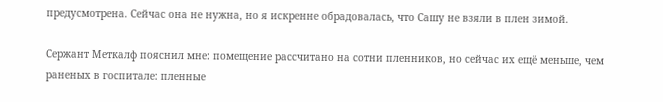предусмотрена. Сейчас она не нужна, но я искренне обрадовалась, что Сашу не взяли в плен зимой.

Сержант Меткалф пояснил мне: помещение рассчитано на сотни пленников, но сейчас их ещё меньше, чем раненых в госпитале: пленные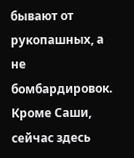бывают от рукопашных, а не бомбардировок. Кроме Саши, сейчас здесь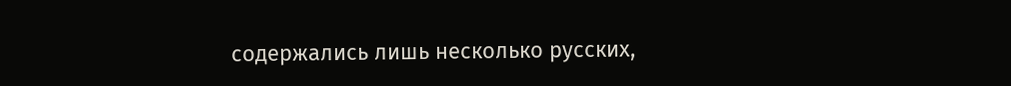содержались лишь несколько русских,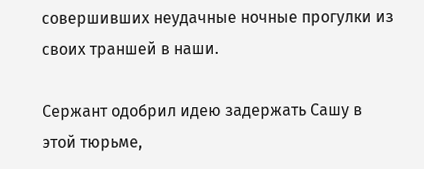совершивших неудачные ночные прогулки из своих траншей в наши.

Сержант одобрил идею задержать Сашу в этой тюрьме,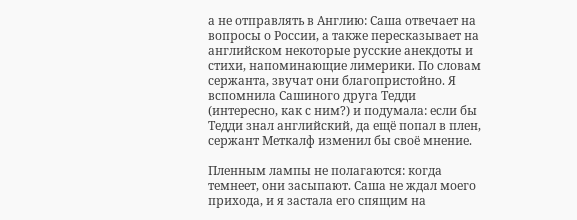а не отправлять в Англию: Саша отвечает на вопросы о России, а также пересказывает на английском некоторые русские анекдоты и стихи, напоминающие лимерики. По словам сержанта, звучат они благопристойно. Я вспомнила Сашиного друга Тедди (интересно, как с ним?) и подумала: если бы Тедди знал английский, да ещё попал в плен, сержант Меткалф изменил бы своё мнение.

Пленным лампы не полагаются: когда темнеет, они засыпают. Саша не ждал моего прихода, и я застала его спящим на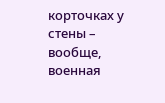корточках у стены – вообще, военная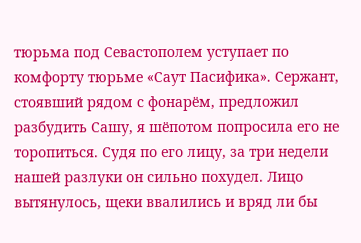тюрьма под Севастополем уступает по комфорту тюрьме «Саут Пасифика». Сержант, стоявший рядом с фонарём, предложил разбудить Сашу, я шёпотом попросила его не торопиться. Судя по его лицу, за три недели нашей разлуки он сильно похудел. Лицо вытянулось, щеки ввалились и вряд ли бы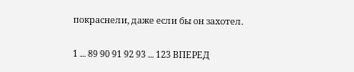покраснели, даже если бы он захотел.

1 ... 89 90 91 92 93 ... 123 ВПЕРЕД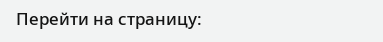Перейти на страницу: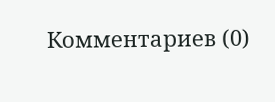Комментариев (0)